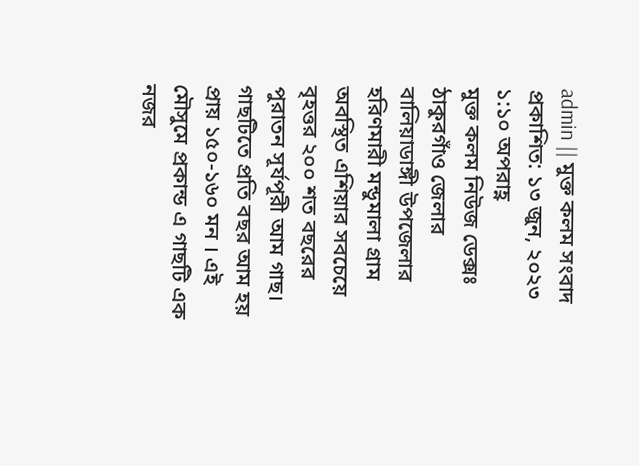admin || মুক্ত কলম সংবাদ
প্রকাশিত: ১৩ জুন, ২০২৩ ১:১০ অপরাহ্ণ
মুক্ত কলম নিউজ ডেক্সঃ ঠাকুরগাঁও জেলার বালিয়াডাঙ্গী উপজেলার হরিণমারী মন্ডুমালা গ্রাম অবস্থিত এশিয়ার সবচেয়ে বৃহত্তর ২০০ শত বছরের পুরাতন সূর্যপূরী আম গাছ। গাছটিতে প্রতি বছর আম হয় প্রায় ১৫০-১৬০ মন । এই মৌসুমে প্রকান্ড এ গাছটি এক নজর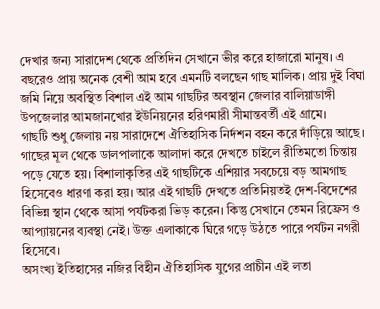দেখার জন্য সারাদেশ থেকে প্রতিদিন সেখানে ভীর করে হাজারো মানুষ। এ বছরেও প্রায় অনেক বেশী আম হবে এমনটি বলছেন গাছ মালিক। প্রায় দুই বিঘা জমি নিয়ে অবস্থিত বিশাল এই আম গাছটির অবস্থান জেলার বালিয়াডাঙ্গী উপজেলার আমজানখোর ইউনিয়নের হরিণমারী সীমান্তবর্তী এই গ্রামে।
গাছটি শুধু জেলায় নয় সারাদেশে ঐতিহাসিক নির্দশন বহন করে দাঁড়িয়ে আছে। গাছের মূল থেকে ডালপালাকে আলাদা করে দেখতে চাইলে রীতিমতো চিন্তায় পড়ে যেতে হয়। বিশালাকৃতির এই গাছটিকে এশিয়ার সবচেয়ে বড় আমগাছ হিসেবেও ধারণা করা হয়। আর এই গাছটি দেখতে প্রতিনিয়তই দেশ-বিদেশের বিভিন্ন স্থান থেকে আসা পর্যটকরা ভিড় করেন। কিন্তু সেখানে তেমন রিফ্রেস ও আপ্যায়নের ব্যবস্থা নেই। উক্ত এলাকাকে ঘিরে গড়ে উঠতে পারে পর্যটন নগরী হিসেবে।
অসংখ্য ইতিহাসের নজির বিহীন ঐতিহাসিক যুগের প্রাচীন এই লতা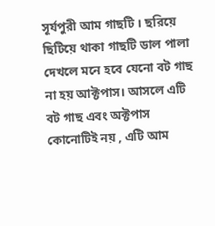সূর্যপুরী আম গাছটি । ছরিয়ে ছিটিয়ে থাকা গাছটি ডাল পালা দেখলে মনে হবে যেনো বট গাছ না হয় আক্টপাস। আসলে এটি বট গাছ এবং অক্টপাস কোনোটিই নয় , এটি আম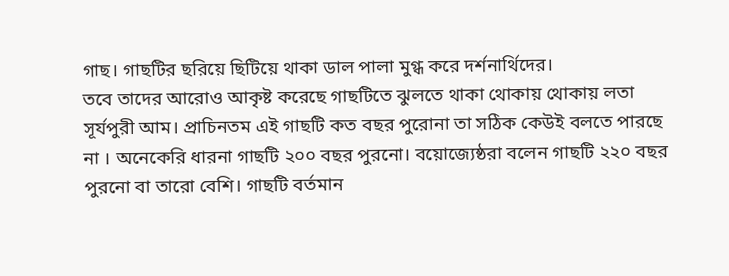গাছ। গাছটির ছরিয়ে ছিটিয়ে থাকা ডাল পালা মুগ্ধ করে দর্শনার্থিদের।
তবে তাদের আরোও আকৃষ্ট করেছে গাছটিতে ঝুলতে থাকা থোকায় থোকায় লতা সূর্যপুরী আম। প্রাচিনতম এই গাছটি কত বছর পুরোনা তা সঠিক কেউই বলতে পারছে না । অনেকেরি ধারনা গাছটি ২০০ বছর পুরনো। বয়োজ্যেষ্ঠরা বলেন গাছটি ২২০ বছর পুরনো বা তারো বেশি। গাছটি বর্তমান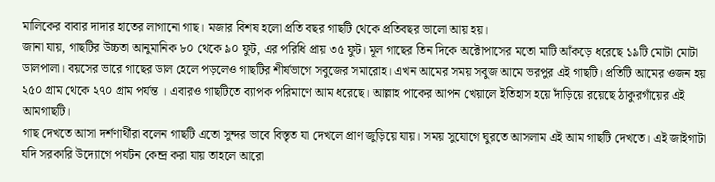মালিকের বাবার দাদার হাতের লাগানো গাছ। মজার বিশষ হলো প্রতি বছর গাছটি থেকে প্রতিবছর ভালো আয় হয়।
জানা যায়, গাছটির উচ্চতা আনুমানিক ৮০ থেকে ৯০ ফুট, এর পরিধি প্রায় ৩৫ ফুট। মূল গাছের তিন দিকে অক্টোপাসের মতো মাটি আঁকড়ে ধরেছে ১৯টি মোটা মোটা ডালপালা। বয়সের ভারে গাছের ডাল হেলে পড়লেও গাছটির শীর্ষভাগে সবুজের সমারোহ। এখন আমের সময় সবুজ আমে ভরপুর এই গাছটি। প্রতিটি আমের ওজন হয় ২৫০ গ্রাম থেকে ২৭০ গ্রাম পর্যন্ত । এবারও গাছটিতে ব্যাপক পরিমাণে আম ধরেছে। আল্লাহ পাকের আপন খেয়ালে ইতিহাস হয়ে দাঁড়িয়ে রয়েছে ঠাকুরগাঁয়ের এই আমগাছটি।
গাছ দেখতে আসা দর্শণার্থীরা বলেন গাছটি এতো সুন্দর ভাবে বিস্তৃত যা দেখলে প্রাণ জুড়িয়ে যায়। সময় সুযোগে ঘুরতে আসলাম এই আম গাছটি দেখতে। এই জাইগাটা যদি সরকারি উদ্যোগে পর্যটন কেন্দ্র করা যায় তাহলে আরো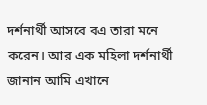দর্শনার্থী আসবে বএ তারা মনে করেন। আর এক মহিলা দর্শনার্থী জানান আমি এখানে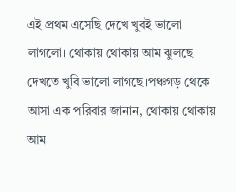এই প্রথম এসেছি দেখে খুবই ভালো লাগলো। থোকায় থোকায় আম ঝুলছে দেখতে খুবি ভালো লাগছে।পঞ্চগড় থেকে আসা এক পরিবার জানান, থোকায় থোকায় আম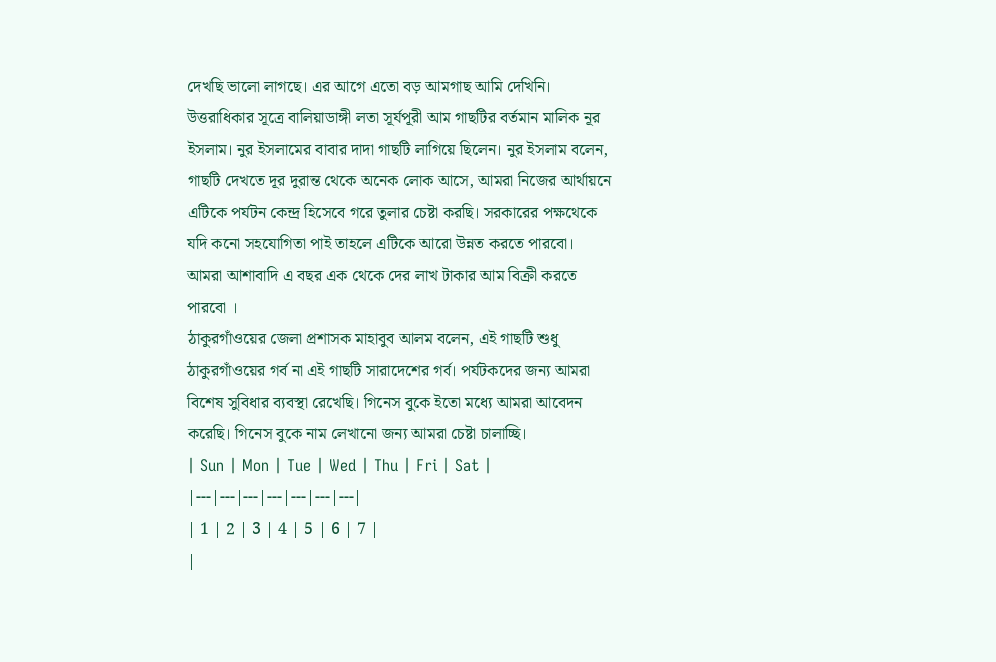দেখছি ভালো লাগছে। এর আগে এতো বড় আমগাছ আমি দেখিনি।
উত্তরাধিকার সূত্রে বালিয়াডাঙ্গী লতা সূর্যপূরী আম গাছটির বর্তমান মালিক নূর ইসলাম। নুর ইসলামের বাবার দাদা গাছটি লাগিয়ে ছিলেন। নুর ইসলাম বলেন, গাছটি দেখতে দূর দুরান্ত থেকে অনেক লোক আসে, আমরা নিজের আর্থায়নে এটিকে পর্যটন কেন্দ্র হিসেবে গরে তুলার চেষ্টা করছি। সরকারের পক্ষথেকে যদি কনো সহযোগিতা পাই তাহলে এটিকে আরো উন্নত করতে পারবো। আমরা আশাবাদি এ বছর এক থেকে দের লাখ টাকার আম বিক্রী করতে পারবো ।
ঠাকুরগাঁওয়ের জেলা প্রশাসক মাহাবুব আলম বলেন, এই গাছটি শুধু ঠাকুরগাঁওয়ের গর্ব না এই গাছটি সারাদেশের গর্ব। পর্যটকদের জন্য আমরা বিশেষ সুবিধার ব্যবস্থা রেখেছি। গিনেস বুকে ইতো মধ্যে আমরা আবেদন করেছি। গিনেস বুকে নাম লেখানো জন্য আমরা চেষ্টা চালাচ্ছি।
| Sun | Mon | Tue | Wed | Thu | Fri | Sat |
|---|---|---|---|---|---|---|
| 1 | 2 | 3 | 4 | 5 | 6 | 7 |
|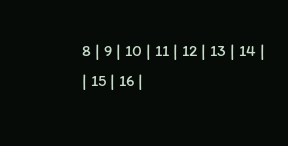8 | 9 | 10 | 11 | 12 | 13 | 14 |
| 15 | 16 |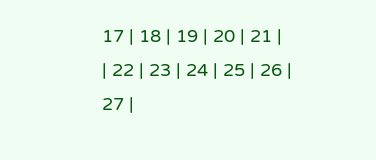17 | 18 | 19 | 20 | 21 |
| 22 | 23 | 24 | 25 | 26 | 27 |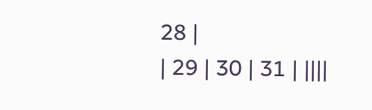28 |
| 29 | 30 | 31 | ||||